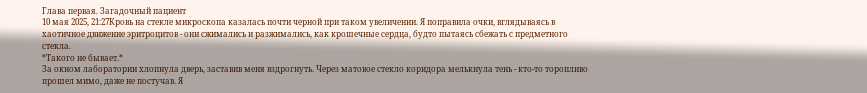Глава первая. Загадочный пациент
10 мая 2025, 21:27Кровь на стекле микроскопа казалась почти черной при таком увеличении. Я поправила очки, вглядываясь в хаотичное движение эритроцитов - они сжимались и разжимались, как крошечные сердца, будто пытаясь сбежать с предметного стекла.
*Такого не бывает.*
За окном лаборатории хлопнула дверь, заставив меня вздрогнуть. Через матовое стекло коридора мелькнула тень - кто-то торопливо прошел мимо, даже не постучав. Я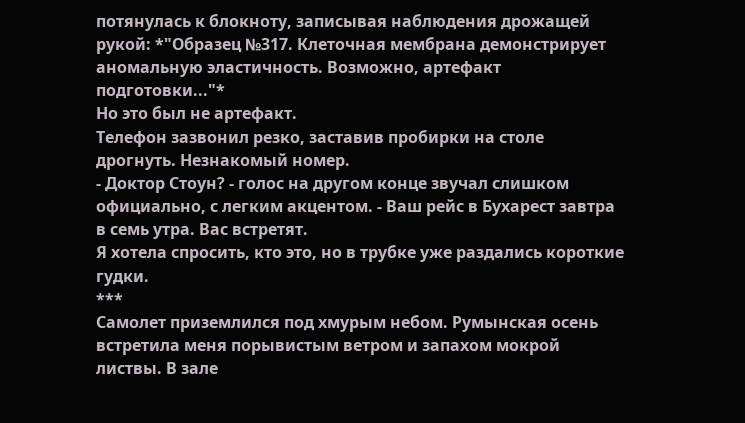потянулась к блокноту, записывая наблюдения дрожащей рукой: *"Образец №317. Клеточная мембрана демонстрирует аномальную эластичность. Возможно, артефакт подготовки..."*
Но это был не артефакт.
Телефон зазвонил резко, заставив пробирки на столе дрогнуть. Незнакомый номер.
- Доктор Стоун? - голос на другом конце звучал слишком официально, с легким акцентом. - Ваш рейс в Бухарест завтра в семь утра. Вас встретят.
Я хотела спросить, кто это, но в трубке уже раздались короткие гудки.
***
Самолет приземлился под хмурым небом. Румынская осень встретила меня порывистым ветром и запахом мокрой листвы. В зале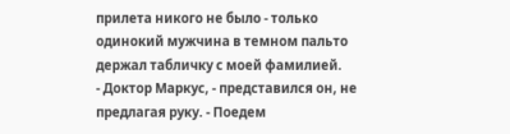прилета никого не было - только одинокий мужчина в темном пальто держал табличку с моей фамилией.
- Доктор Маркус, - представился он, не предлагая руку. - Поедем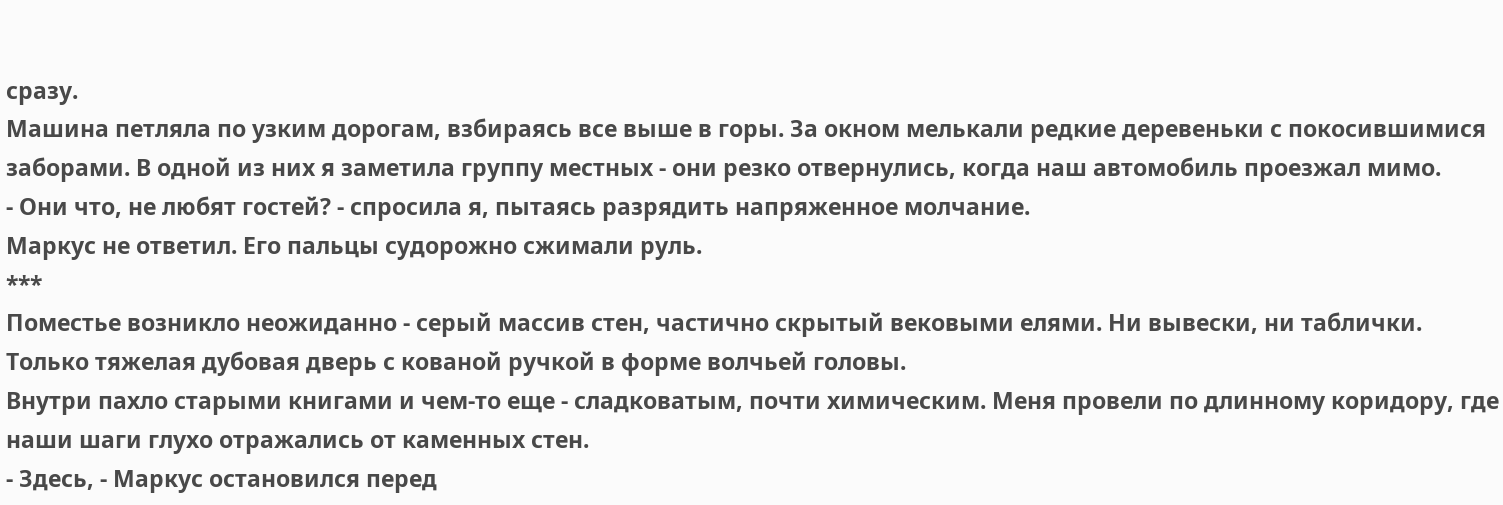сразу.
Машина петляла по узким дорогам, взбираясь все выше в горы. За окном мелькали редкие деревеньки с покосившимися заборами. В одной из них я заметила группу местных - они резко отвернулись, когда наш автомобиль проезжал мимо.
- Они что, не любят гостей? - спросила я, пытаясь разрядить напряженное молчание.
Маркус не ответил. Его пальцы судорожно сжимали руль.
***
Поместье возникло неожиданно - серый массив стен, частично скрытый вековыми елями. Ни вывески, ни таблички. Только тяжелая дубовая дверь с кованой ручкой в форме волчьей головы.
Внутри пахло старыми книгами и чем-то еще - сладковатым, почти химическим. Меня провели по длинному коридору, где наши шаги глухо отражались от каменных стен.
- Здесь, - Маркус остановился перед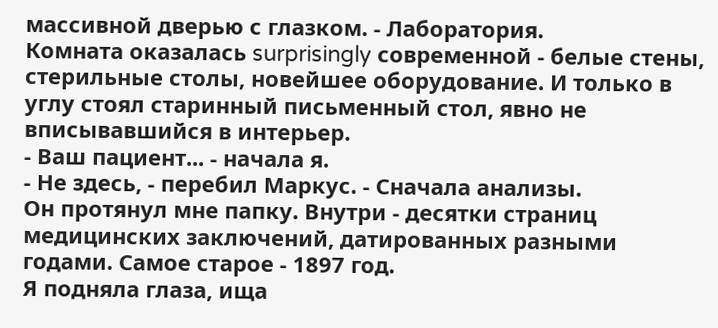массивной дверью с глазком. - Лаборатория.
Комната оказалась surprisingly современной - белые стены, стерильные столы, новейшее оборудование. И только в углу стоял старинный письменный стол, явно не вписывавшийся в интерьер.
- Ваш пациент... - начала я.
- Не здесь, - перебил Маркус. - Сначала анализы.
Он протянул мне папку. Внутри - десятки страниц медицинских заключений, датированных разными годами. Самое старое - 1897 год.
Я подняла глаза, ища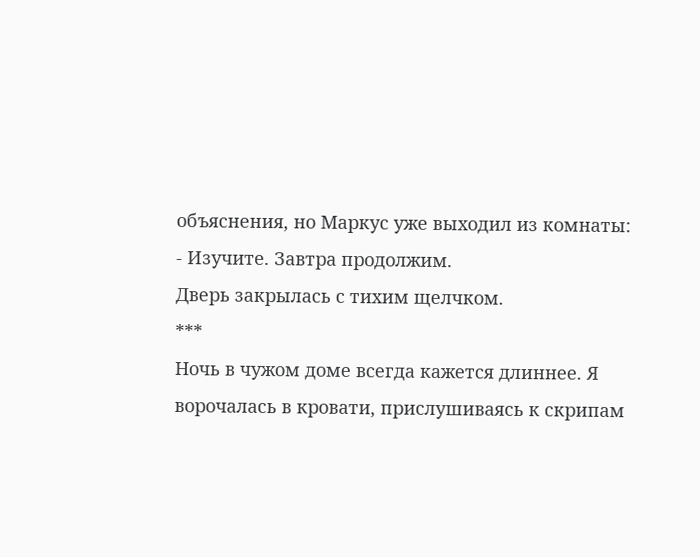объяснения, но Маркус уже выходил из комнаты:
- Изучите. Завтра продолжим.
Дверь закрылась с тихим щелчком.
***
Ночь в чужом доме всегда кажется длиннее. Я ворочалась в кровати, прислушиваясь к скрипам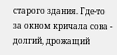старого здания. Где-то за окном кричала сова - долгий, дрожащий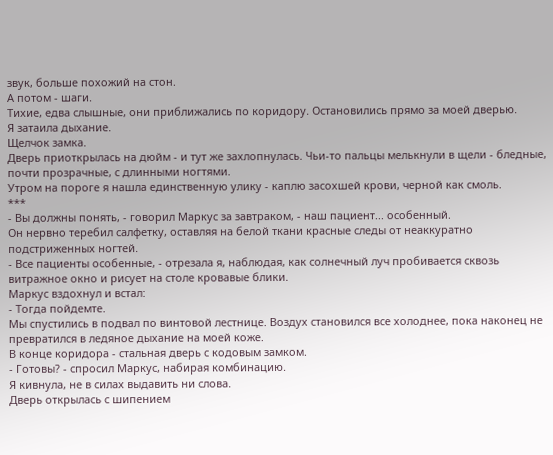звук, больше похожий на стон.
А потом - шаги.
Тихие, едва слышные, они приближались по коридору. Остановились прямо за моей дверью.
Я затаила дыхание.
Щелчок замка.
Дверь приоткрылась на дюйм - и тут же захлопнулась. Чьи-то пальцы мелькнули в щели - бледные, почти прозрачные, с длинными ногтями.
Утром на пороге я нашла единственную улику - каплю засохшей крови, черной как смоль.
***
- Вы должны понять, - говорил Маркус за завтраком, - наш пациент... особенный.
Он нервно теребил салфетку, оставляя на белой ткани красные следы от неаккуратно подстриженных ногтей.
- Все пациенты особенные, - отрезала я, наблюдая, как солнечный луч пробивается сквозь витражное окно и рисует на столе кровавые блики.
Маркус вздохнул и встал:
- Тогда пойдемте.
Мы спустились в подвал по винтовой лестнице. Воздух становился все холоднее, пока наконец не превратился в ледяное дыхание на моей коже.
В конце коридора - стальная дверь с кодовым замком.
- Готовы? - спросил Маркус, набирая комбинацию.
Я кивнула, не в силах выдавить ни слова.
Дверь открылась с шипением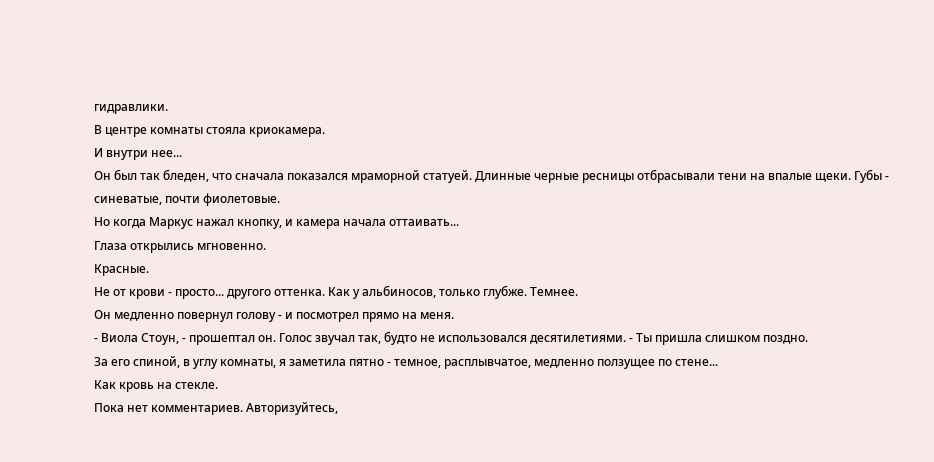гидравлики.
В центре комнаты стояла криокамера.
И внутри нее...
Он был так бледен, что сначала показался мраморной статуей. Длинные черные ресницы отбрасывали тени на впалые щеки. Губы - синеватые, почти фиолетовые.
Но когда Маркус нажал кнопку, и камера начала оттаивать...
Глаза открылись мгновенно.
Красные.
Не от крови - просто... другого оттенка. Как у альбиносов, только глубже. Темнее.
Он медленно повернул голову - и посмотрел прямо на меня.
- Виола Стоун, - прошептал он. Голос звучал так, будто не использовался десятилетиями. - Ты пришла слишком поздно.
За его спиной, в углу комнаты, я заметила пятно - темное, расплывчатое, медленно ползущее по стене...
Как кровь на стекле.
Пока нет комментариев. Авторизуйтесь,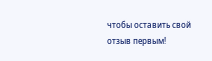чтобы оставить свой отзыв первым!